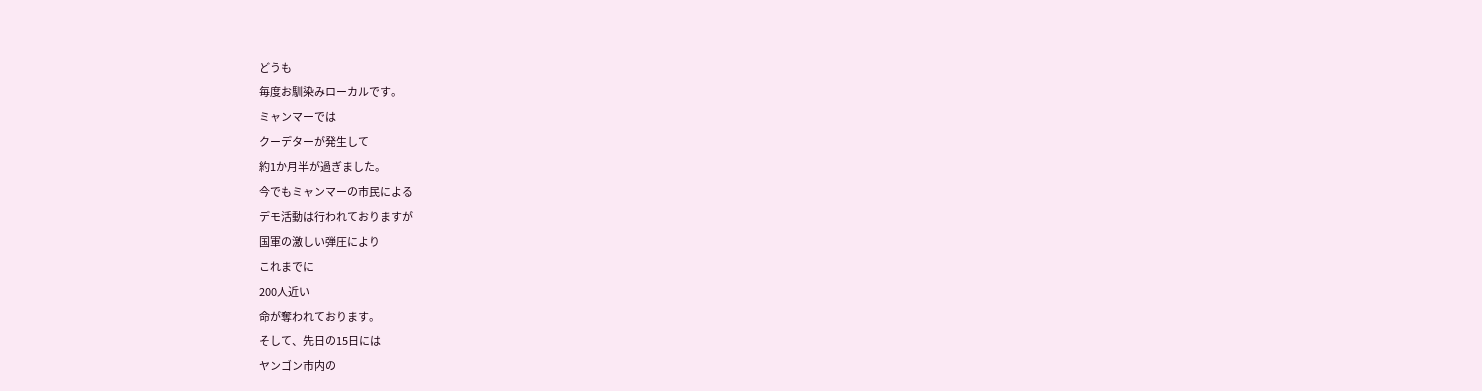どうも
毎度お馴染みローカルです。
ミャンマーでは
クーデターが発生して
約1か月半が過ぎました。
今でもミャンマーの市民による
デモ活動は行われておりますが
国軍の激しい弾圧により
これまでに
200人近い
命が奪われております。
そして、先日の15日には
ヤンゴン市内の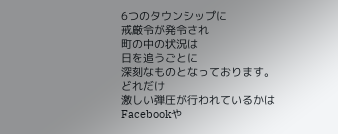6つのタウンシップに
戒厳令が発令され
町の中の状況は
日を追うごとに
深刻なものとなっております。
どれだけ
激しい弾圧が行われているかは
Facebookや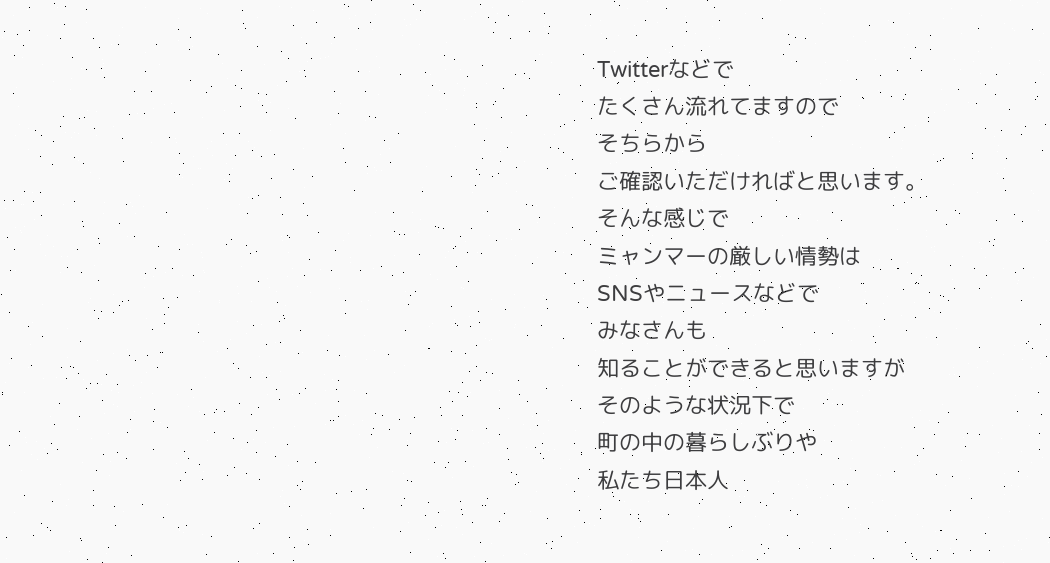Twitterなどで
たくさん流れてますので
そちらから
ご確認いただければと思います。
そんな感じで
ミャンマーの厳しい情勢は
SNSやニュースなどで
みなさんも
知ることができると思いますが
そのような状況下で
町の中の暮らしぶりや
私たち日本人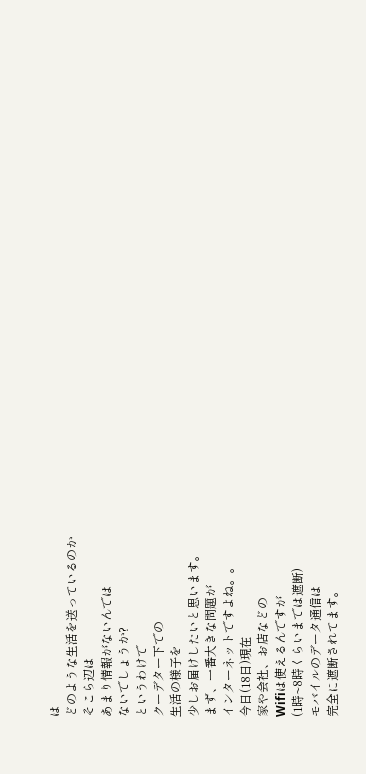は
どのような生活を送っているのか
そこら辺は
あまり情報がないんでは
ないでしょうか?
というわけで
クーデター下での
生活の様子を
少しお届けしたいと思います。
まず、一番大きな問題が
インターネットですよね。。
今日(18日)現在
家や会社、お店などの
Wifiは使えるんですが
(1時~8時くらいまでは遮断)
モバイルのデータ通信は
完全に遮断されてます。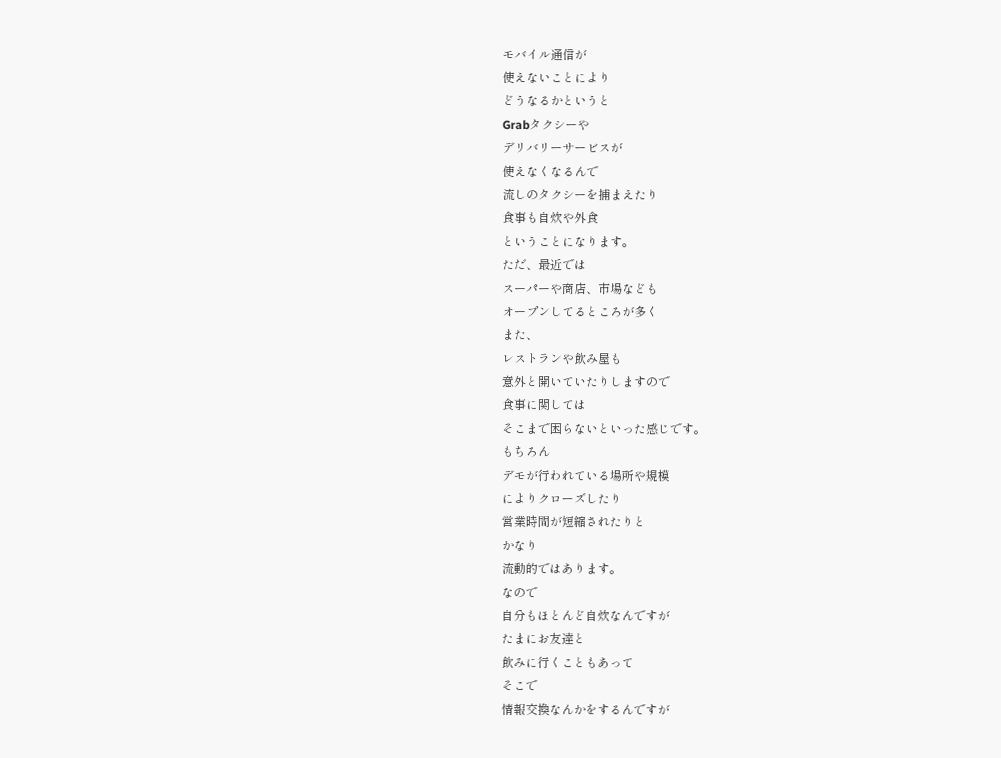モバイル通信が
使えないことにより
どうなるかというと
Grabタクシーや
デリバリーサービスが
使えなくなるんで
流しのタクシーを捕まえたり
食事も自炊や外食
ということになります。
ただ、最近では
スーパーや商店、市場なども
オープンしてるところが多く
また、
レストランや飲み屋も
意外と開いていたりしますので
食事に関しては
そこまで困らないといった感じです。
もちろん
デモが行われている場所や規模
によりクローズしたり
営業時間が短縮されたりと
かなり
流動的ではあります。
なので
自分もほとんど自炊なんですが
たまにお友達と
飲みに行くこともあって
そこで
情報交換なんかをするんですが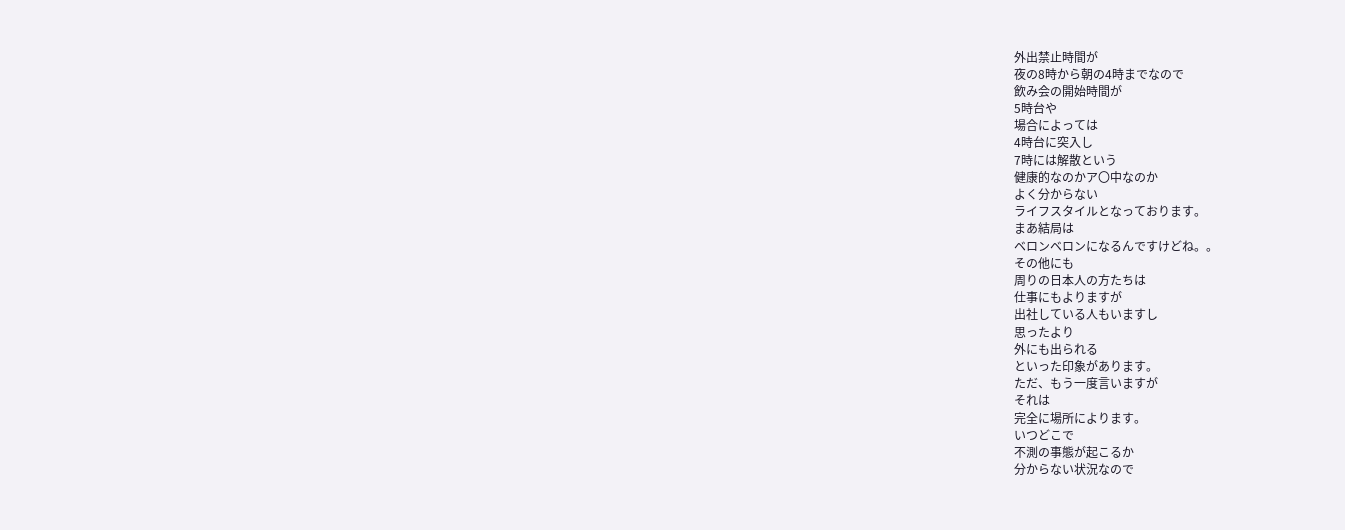外出禁止時間が
夜の8時から朝の4時までなので
飲み会の開始時間が
5時台や
場合によっては
4時台に突入し
7時には解散という
健康的なのかア〇中なのか
よく分からない
ライフスタイルとなっております。
まあ結局は
ベロンベロンになるんですけどね。。
その他にも
周りの日本人の方たちは
仕事にもよりますが
出社している人もいますし
思ったより
外にも出られる
といった印象があります。
ただ、もう一度言いますが
それは
完全に場所によります。
いつどこで
不測の事態が起こるか
分からない状況なので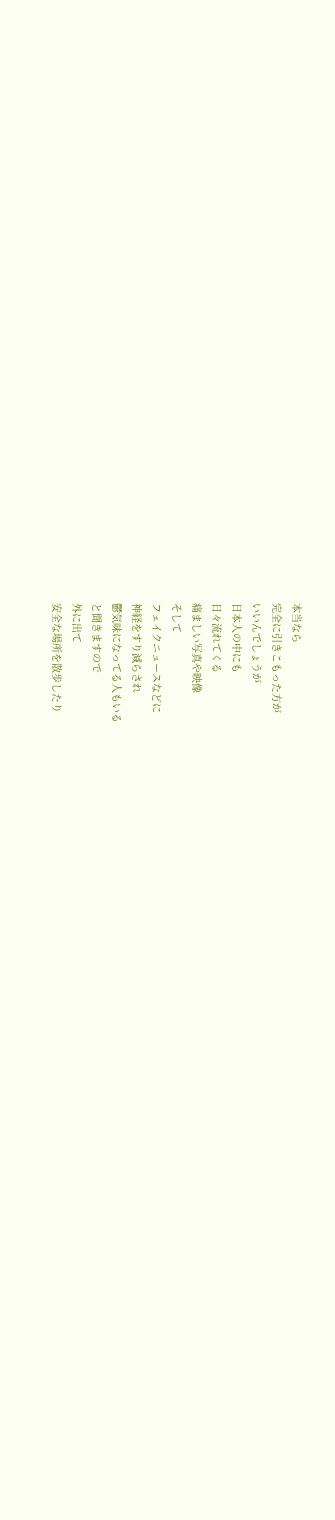本当なら
完全に引きこもった方が
いいんでしょうが
日本人の中にも
日々流れてくる
痛ましい写真や映像
そして
フェイクニュースなどに
神経をすり減らされ
鬱気味になってる人もいる
と聞きますので
外に出て
安全な場所を散歩したり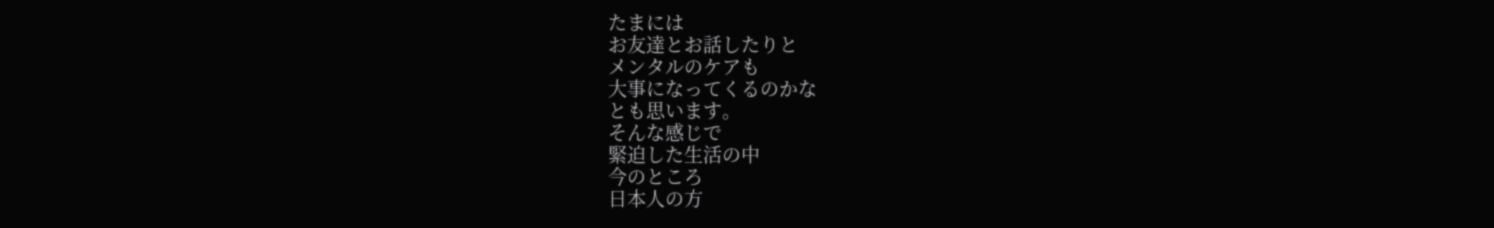たまには
お友達とお話したりと
メンタルのケアも
大事になってくるのかな
とも思います。
そんな感じで
緊迫した生活の中
今のところ
日本人の方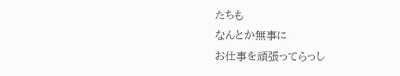たちも
なんとか無事に
お仕事を頑張ってらっし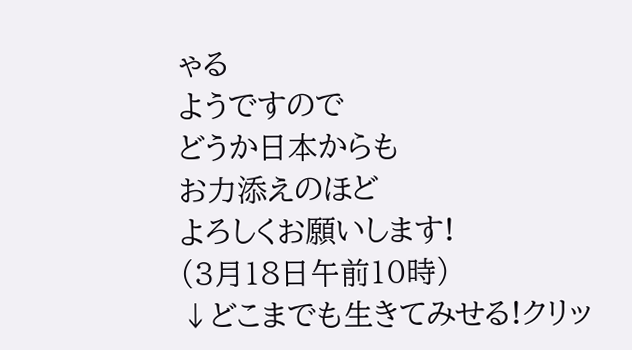ゃる
ようですので
どうか日本からも
お力添えのほど
よろしくお願いします!
(3月18日午前10時)
↓どこまでも生きてみせる!クリッ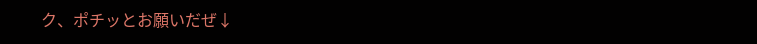ク、ポチッとお願いだぜ↓